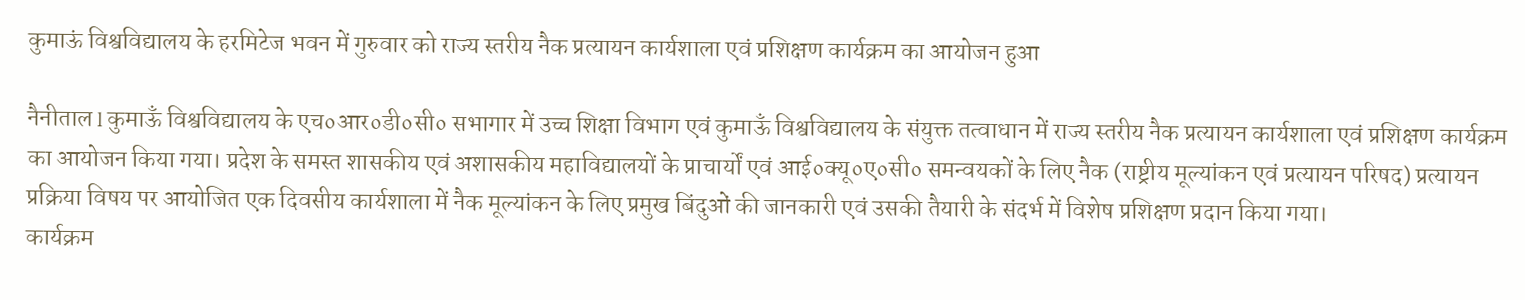कुमाऊं विश्वविद्यालय के हरमिटेज भवन में गुरुवार को राज्य स्तरीय नैक प्रत्यायन कार्यशाला एवं प्रशिक्षण कार्यक्रम का आयोजन हुआ

नैनीताल l कुमाऊँ विश्वविद्यालय के एच०आर०डी०सी० सभागार में उच्च शिक्षा विभाग एवं कुमाऊँ विश्वविद्यालय के संयुक्त तत्वाधान में राज्य स्तरीय नैक प्रत्यायन कार्यशाला एवं प्रशिक्षण कार्यक्रम का आयोजन किया गया। प्रदेश के समस्त शासकीय एवं अशासकीय महाविद्यालयों के प्राचार्यों एवं आई०क्यू०ए०सी० समन्वयकों के लिए नैक (राष्ट्रीय मूल्यांकन एवं प्रत्यायन परिषद) प्रत्यायन प्रक्रिया विषय पर आयोजित एक दिवसीय कार्यशाला में नैक मूल्यांकन के लिए प्रमुख बिंदुओं की जानकारी एवं उसकी तैयारी के संदर्भ में विशेष प्रशिक्षण प्रदान किया गया।
कार्यक्रम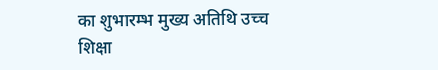का शुभारम्भ मुख्य अतिथि उच्च शिक्षा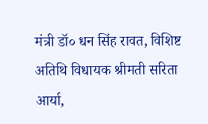मंत्री डॉ० धन सिंह रावत, विशिष्ट अतिथि विधायक श्रीमती सरिता आर्या,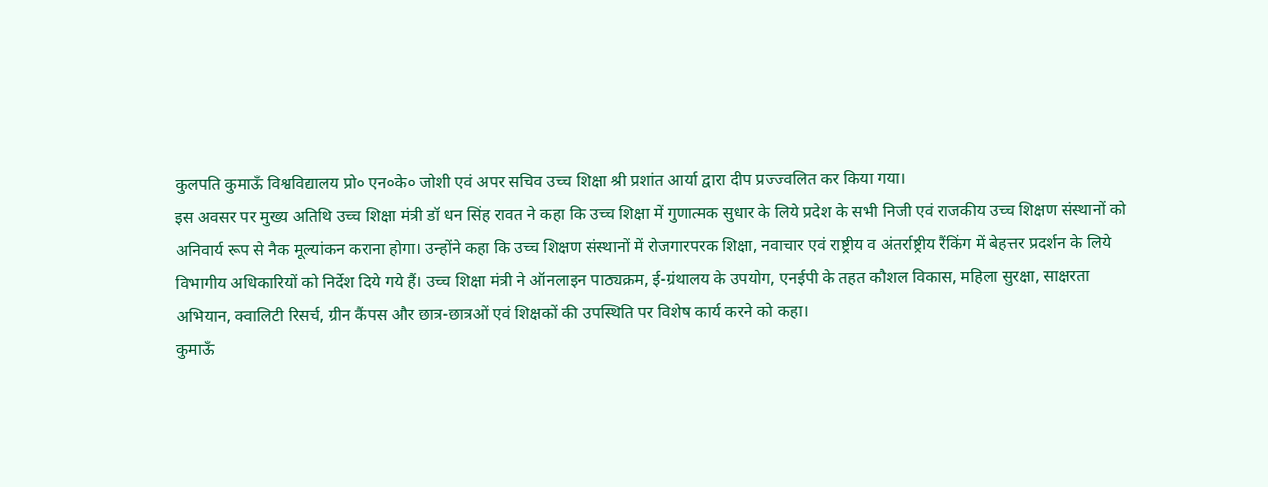कुलपति कुमाऊँ विश्वविद्यालय प्रो० एन०के० जोशी एवं अपर सचिव उच्च शिक्षा श्री प्रशांत आर्या द्वारा दीप प्रज्ज्वलित कर किया गया।
इस अवसर पर मुख्य अतिथि उच्च शिक्षा मंत्री डॉ धन सिंह रावत ने कहा कि उच्च शिक्षा में गुणात्मक सुधार के लिये प्रदेश के सभी निजी एवं राजकीय उच्च शिक्षण संस्थानों को अनिवार्य रूप से नैक मूल्यांकन कराना होगा। उन्होंने कहा कि उच्च शिक्षण संस्थानों में रोजगारपरक शिक्षा, नवाचार एवं राष्ट्रीय व अंतर्राष्ट्रीय रैंकिंग में बेहत्तर प्रदर्शन के लिये विभागीय अधिकारियों को निर्देश दिये गये हैं। उच्च शिक्षा मंत्री ने ऑनलाइन पाठ्यक्रम, ई-ग्रंथालय के उपयोग, एनईपी के तहत कौशल विकास, महिला सुरक्षा, साक्षरता अभियान, क्वालिटी रिसर्च, ग्रीन कैंपस और छात्र-छात्रओं एवं शिक्षकों की उपस्थिति पर विशेष कार्य करने को कहा।
कुमाऊँ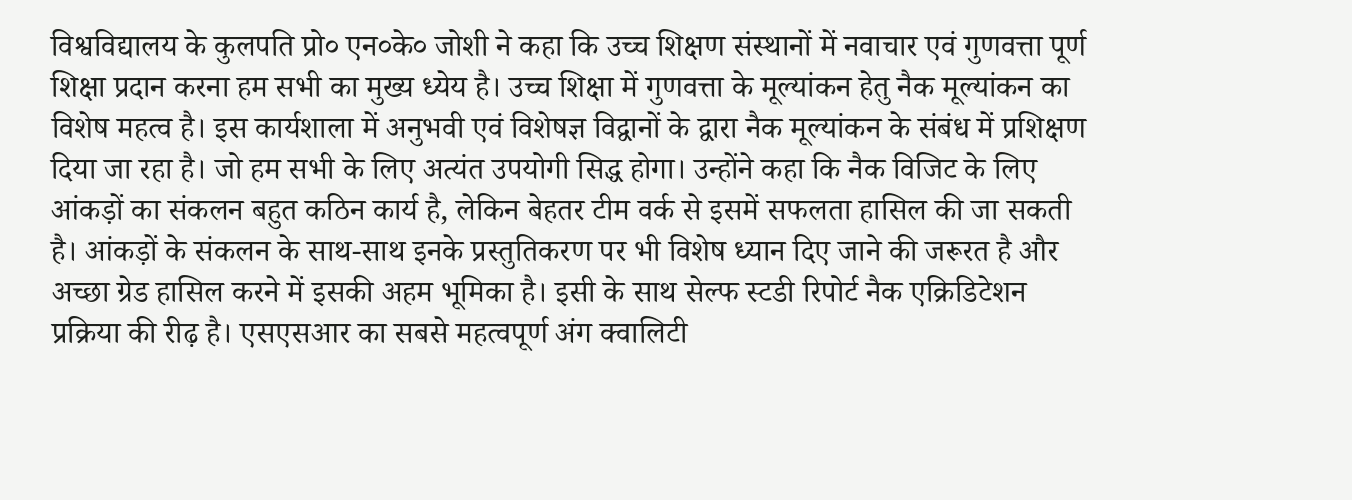विश्वविद्यालय के कुलपति प्रो० एन०के० जोशी ने कहा कि उच्च शिक्षण संस्थानों में नवाचार एवं गुणवत्ता पूर्ण शिक्षा प्रदान करना हम सभी का मुख्य ध्येय है। उच्च शिक्षा में गुणवत्ता के मूल्यांकन हेतु नैक मूल्यांकन का विशेष महत्व है। इस कार्यशाला में अनुभवी एवं विशेषज्ञ विद्वानों के द्वारा नैक मूल्यांकन के संबंध में प्रशिक्षण दिया जा रहा है। जो हम सभी के लिए अत्यंत उपयोगी सिद्ध होगा। उन्होंने कहा कि नैक विजिट के लिए आंकड़ों का संकलन बहुत कठिन कार्य है, लेकिन बेहतर टीम वर्क से इसमें सफलता हासिल की जा सकती है। आंकड़ों के संकलन के साथ-साथ इनके प्रस्तुतिकरण पर भी विशेष ध्यान दिए जाने की जरूरत है और अच्छा ग्रेड हासिल करने में इसकी अहम भूमिका है। इसी के साथ सेल्फ स्टडी रिपोर्ट नैक एक्रिडिटेशन प्रक्रिया की रीढ़ है। एसएसआर का सबसे महत्वपूर्ण अंग क्वालिटी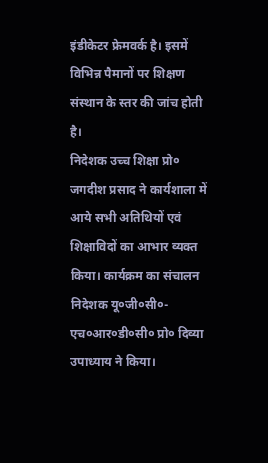इंडीकेटर फ्रेमवर्क है। इसमें विभिन्न पैमानों पर शिक्षण संस्थान के स्तर की जांच होती है।
निदेशक उच्च शिक्षा प्रो० जगदीश प्रसाद ने कार्यशाला में आये सभी अतिथियों एवं शिक्षाविदों का आभार व्यक्त किया। कार्यक्रम का संचालन निदेशक यू०जी०सी०-एच०आर०डी०सी० प्रो० दिव्या उपाध्याय ने किया।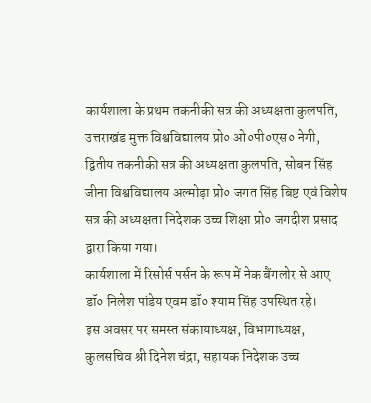कार्यशाला के प्रथम तकनीकी सत्र की अध्यक्षता कुलपति, उत्तराखंड मुक्त विश्वविद्यालय प्रो० ओ०पी०एस० नेगी, द्वितीय तकनीकी सत्र की अध्यक्षता कुलपति, सोबन सिंह जीना विश्वविद्यालय अल्मोड़ा प्रो० जगत सिंह बिष्ट एवं विशेष सत्र की अध्यक्षता निदेशक उच्च शिक्षा प्रो० जगदीश प्रसाद द्वारा किया गया।
कार्यशाला में रिसोर्स पर्सन के रूप में नेक बैंगलोर से आए डॉ० निलेश पांडेय एवम डॉ० श्याम सिंह उपस्थित रहे।
इस अवसर पर समस्त संकायाध्यक्ष, विभागाध्यक्ष, कुलसचिव श्री दिनेश चंद्रा, सहायक निदेशक उच्च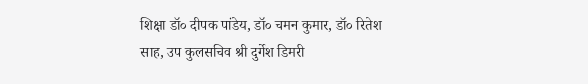शिक्षा डॉ० दीपक पांडेय, डॉ० चमन कुमार, डॉ० रितेश साह, उप कुलसचिव श्री दुर्गेश डिमरी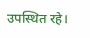उपस्थित रहे।